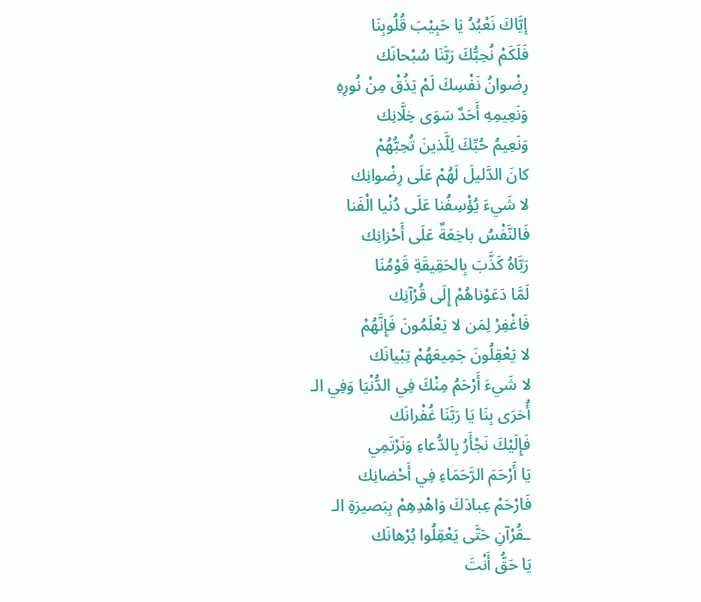إيَّاكَ نَعْبُدُ يَا حَبِيْبَ قُلُوبِنَا
فَلَكَمْ نُحِبُّكَ رَبَّنَا سُبْحانَك
رِضْوانُ نَفْسِكَ لَمْ يَذُقْ مِنْ نُورِهِ
وَنَعِيمِهِ أَحَدٌ سَوَى خِلَّانِك
وَنَعِيمُ حُبِّكَ لِلَّذينَ تُحِبُّهُمْ
كانَ الدَّليلَ لَهُمْ عَلَى رِضْوانِك
لا شَيءَ يُؤْسِفُنا عَلَى دُنْيا الْفَنا
فَالنَّفْسُ باخِعَةٌ عَلَى أَحْزانِك
رَبَّاهُ كَذَّبَ بِالحَقِيقَةِ قَوْمُنَا
لَمَّا دَعَوْناهُمْ إِلَى قُرْآنِك
فَاغْفِرْ لِمَن لا يَعْلَمُونَ فَإِنَّهُمْ
لا يَعْقِلُونَ جَمِيعَهُمْ تِبْيانَك
لا شَيءَ أَرْحَمُ مِنْكَ فِي الدُّنْيَا وَفِي الـ
أُخرَى بِنَا يَا رَبَّنَا غُفْرانَك
فَإِلَيْكَ نَجْأَرُ بِالدُّعاءِ وَنَرْتَمِي
يَا أَرْحَمَ الرَّحَمَاءِ فِي أَحْضانِك
فَارْحَمْ عِبادَكَ وَاهْدِهِمْ بِبَصيرَةِ الـ
ـقُرْآنِ حَتَّى يَعْقِلُوا بُرْهانَك
يَا حَقُّ أَنْتَ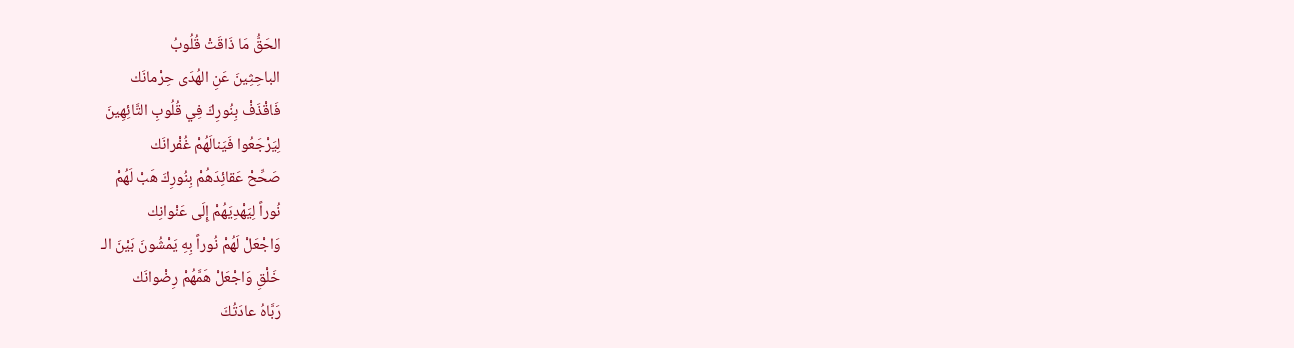الحَقُّ مَا ذَاقَتْ قُلُوبُ
الباحِثِينَ عَنِ الهُدَى حِرْمانَك
فَاقْذَفْ بِنُورِكَ فِي قُلُوبِ التَّائِهِينَ
لِيَرْجَعُوا فَيَنالَهُمْ غُفْرانَك
صَحِّحْ عَقائِدَهُمْ بِنُورِكَ هَبْ لَهُمْ
نُوراً لِيَهْدِيَهُمْ إِلَى عَنْوانِك
وَاجْعَلْ لَهُمْ نُوراً بِهِ يَمْشُونَ بَيْنَ الـ
خَلْقِ وَاجْعَلْ هَمَّهُمْ رِضْوانَك
رَبَّاهُ عادَتُكَ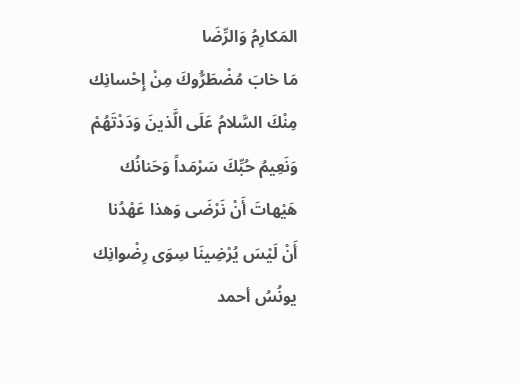المَكارِمُ وَالرِّضَا
مَا خابَ مُضْطَرُّوكَ مِنْ إِحْسانِك
مِنْكَ السَّلامُ عَلَى الَّذينَ وَدَدْتَهُمْ
وَنَعِيمُ حُبِّكَ سَرْمَداً وَحَنانُك
هَيْهاتَ أَنْ نَرْضَى وَهذا عَهْدُنا
أَنْ لَيْسَ يُرْضِينَا سِوَى رِضْوانِك
يونُسُ أحمد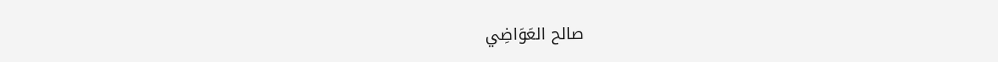صالح العَوَاضِي